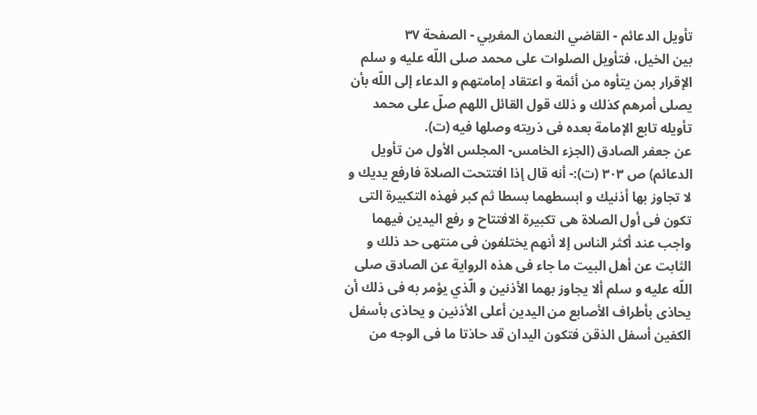تأويل الدعائم - القاضي النعمان المغربي - الصفحة ٣٧
بين الخيل، فتأويل الصلوات على محمد صلى اللّه عليه و سلم الإقرار بمن يتأوه من أئمة و اعتقاد إمامتهم و الدعاء إلى اللّه بأن يصلى أمرهم كذلك و ذلك قول القائل اللهم صلّ على محمد تأويله تابع الإمامة بعده فى ذريته وصلها فيه (ت).
عن جعفر الصادق (الجزء الخامس- المجلس الأول من تأويل الدعائم) ص ٣٠٣ (ت):- أنه قال إذا افتتحت الصلاة فارفع يديك و لا تجاوز بها أذنيك و ابسطهما بسطا ثم كبر فهذه التكبيرة التى تكون فى أول الصلاة هى تكبيرة الافتتاح و رفع اليدين فيهما واجب عند أكثر الناس إلا أنهم يختلفون فى منتهى حد ذلك و الثابت عن أهل البيت ما جاء فى هذه الرواية عن الصادق صلى اللّه عليه و سلم ألا يجاوز بهما الأذنين و الّذي يؤمر به فى ذلك أن يحاذى بأطراف الأصابع من اليدين أعلى الأذنين و يحاذى بأسفل الكفين أسفل الذقن فتكون اليدان قد حاذتا ما فى الوجه من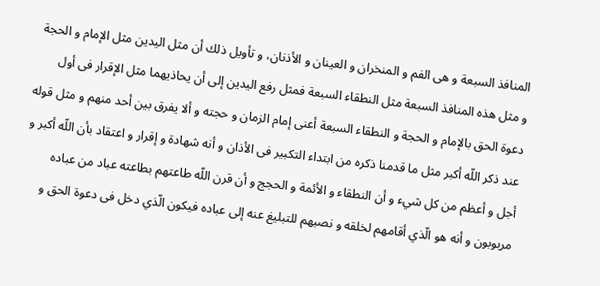المنافذ السبعة و هى الفم و المنخران و العينان و الأذنان، و تأويل ذلك أن مثل اليدين مثل الإمام و الحجة و مثل هذه المنافذ السبعة مثل النطقاء السبعة فمثل رفع اليدين إلى أن يحاذيهما مثل الإقرار فى أول دعوة الحق بالإمام و الحجة و النطقاء السبعة أعنى إمام الزمان و حجته و ألا يفرق بين أحد منهم و مثل قوله عند ذكر اللّه أكبر مثل ما قدمنا ذكره من ابتداء التكبير فى الأذان و أنه شهادة و إقرار و اعتقاد بأن اللّه أكبر و أجل و أعظم من كل شيء و أن النطقاء و الأئمة و الحجج و أن قرن اللّه طاعتهم بطاعته عباد من عباده مربوبون و أنه هو الّذي أقامهم لخلقه و نصبهم للتبليغ عنه إلى عباده فيكون الّذي دخل فى دعوة الحق و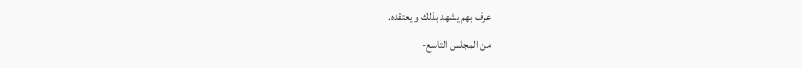عرف بهم يشهد بذلك و يعتقده.
من المجلس التاسع-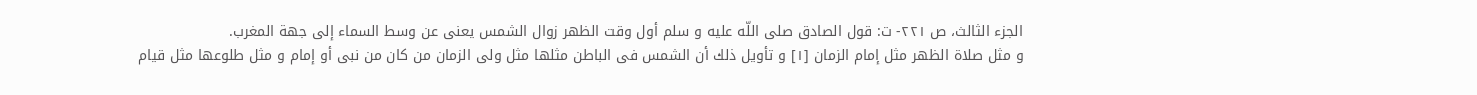الجزء الثالث، ص ٢٢١- ت: قول الصادق صلى اللّه عليه و سلم أول وقت الظهر زوال الشمس يعنى عن وسط السماء إلى جهة المغرب.
و مثل صلاة الظهر مثل إمام الزمان [١] و تأويل ذلك أن الشمس فى الباطن مثلها مثل ولى الزمان من كان من نبى أو إمام و مثل طلوعها مثل قيام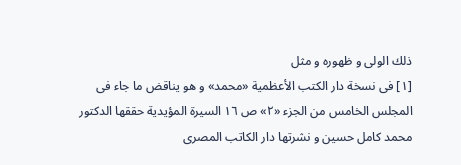ذلك الولى و ظهوره و مثل
[١] فى نسخة دار الكتب الأعظمية «محمد» و هو يناقض ما جاء فى المجلس الخامس من الجزء «٢» ص ١٦ السيرة المؤيدية حققها الدكتور محمد كامل حسين و نشرتها دار الكاتب المصرى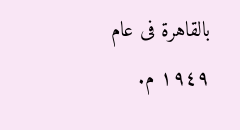بالقاهرة فى عام ١٩٤٩ م.